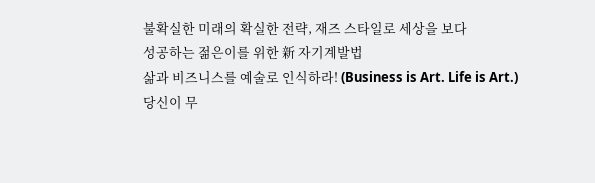불확실한 미래의 확실한 전략, 재즈 스타일로 세상을 보다
성공하는 젊은이를 위한 新 자기계발법
삶과 비즈니스를 예술로 인식하라! (Business is Art. Life is Art.)
당신이 무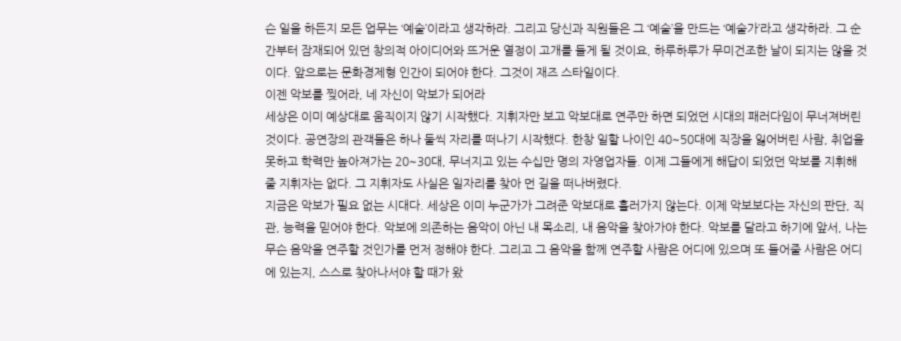슨 일을 하든지 모든 업무는 ‘예술’이라고 생각하라. 그리고 당신과 직원들은 그 ‘예술’을 만드는 ‘예술가’라고 생각하라. 그 순간부터 잠재되어 있던 창의적 아이디어와 뜨거운 열정이 고개를 들게 될 것이요, 하루하루가 무미건조한 날이 되지는 않을 것이다. 앞으로는 문화경제형 인간이 되어야 한다. 그것이 재즈 스타일이다.
이젠 악보를 찢어라, 네 자신이 악보가 되어라
세상은 이미 예상대로 움직이지 않기 시작했다. 지휘자만 보고 악보대로 연주만 하면 되었던 시대의 패러다임이 무너져버린 것이다. 공연장의 관객들은 하나 둘씩 자리를 떠나기 시작했다. 한창 일할 나이인 40~50대에 직장을 잃어버린 사람, 취업을 못하고 학력만 높아져가는 20~30대, 무너지고 있는 수십만 명의 자영업자들. 이제 그들에게 해답이 되었던 악보를 지휘해줄 지휘자는 없다. 그 지휘자도 사실은 일자리를 찾아 먼 길을 떠나버렸다.
지금은 악보가 필요 없는 시대다. 세상은 이미 누군가가 그려준 악보대로 흘러가지 않는다. 이제 악보보다는 자신의 판단, 직관, 능력을 믿어야 한다. 악보에 의존하는 음악이 아닌 내 목소리, 내 음악을 찾아가야 한다. 악보를 달라고 하기에 앞서, 나는 무슨 음악을 연주할 것인가를 먼저 정해야 한다. 그리고 그 음악을 함께 연주할 사람은 어디에 있으며 또 들어줄 사람은 어디에 있는지, 스스로 찾아나서야 할 때가 왔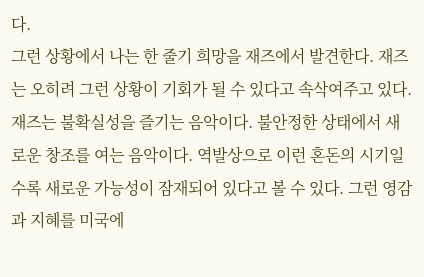다.
그런 상황에서 나는 한 줄기 희망을 재즈에서 발견한다. 재즈는 오히려 그런 상황이 기회가 될 수 있다고 속삭여주고 있다. 재즈는 불확실성을 즐기는 음악이다. 불안정한 상태에서 새로운 창조를 여는 음악이다. 역발상으로 이런 혼돈의 시기일수록 새로운 가능성이 잠재되어 있다고 볼 수 있다. 그런 영감과 지혜를 미국에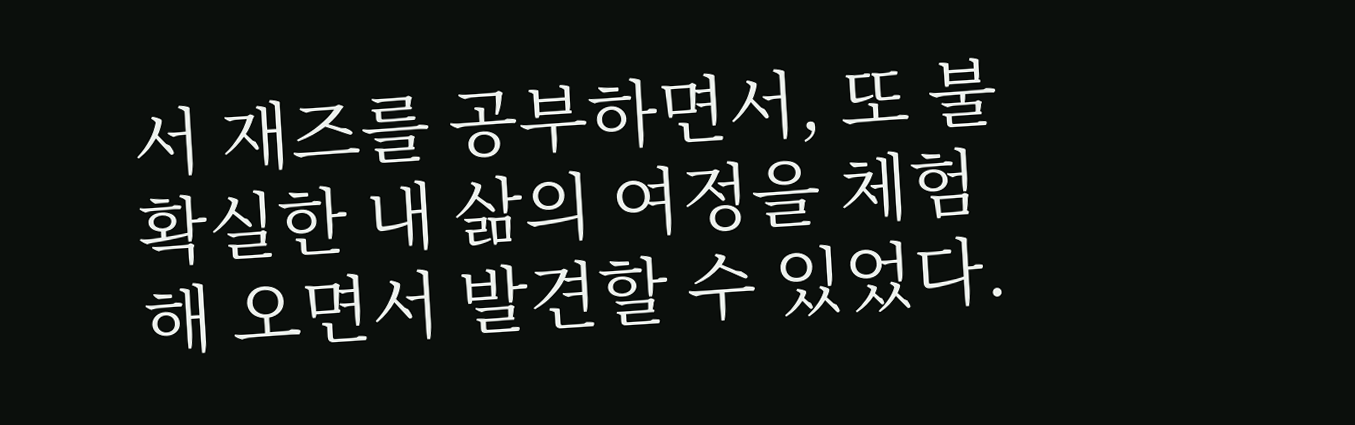서 재즈를 공부하면서, 또 불확실한 내 삶의 여정을 체험해 오면서 발견할 수 있었다.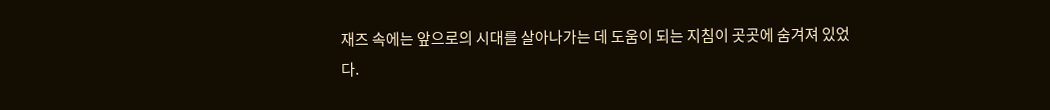재즈 속에는 앞으로의 시대를 살아나가는 데 도움이 되는 지침이 곳곳에 숨겨져 있었다.